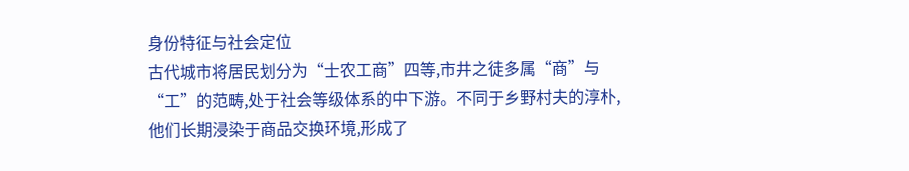身份特征与社会定位
古代城市将居民划分为“士农工商”四等,市井之徒多属“商”与“工”的范畴,处于社会等级体系的中下游。不同于乡野村夫的淳朴,他们长期浸染于商品交换环境,形成了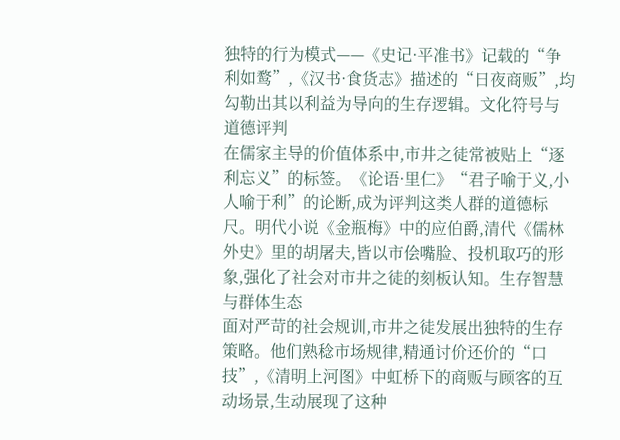独特的行为模式——《史记·平准书》记载的“争利如鹜”,《汉书·食货志》描述的“日夜商贩”,均勾勒出其以利益为导向的生存逻辑。文化符号与道德评判
在儒家主导的价值体系中,市井之徒常被贴上“逐利忘义”的标签。《论语·里仁》“君子喻于义,小人喻于利”的论断,成为评判这类人群的道德标尺。明代小说《金瓶梅》中的应伯爵,清代《儒林外史》里的胡屠夫,皆以市侩嘴脸、投机取巧的形象,强化了社会对市井之徒的刻板认知。生存智慧与群体生态
面对严苛的社会规训,市井之徒发展出独特的生存策略。他们熟稔市场规律,精通讨价还价的“口技”,《清明上河图》中虹桥下的商贩与顾客的互动场景,生动展现了这种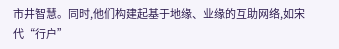市井智慧。同时,他们构建起基于地缘、业缘的互助网络,如宋代“行户”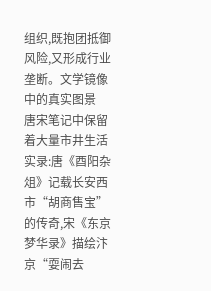组织,既抱团抵御风险,又形成行业垄断。文学镜像中的真实图景
唐宋笔记中保留着大量市井生活实录:唐《酉阳杂俎》记载长安西市“胡商售宝”的传奇,宋《东京梦华录》描绘汴京“耍闹去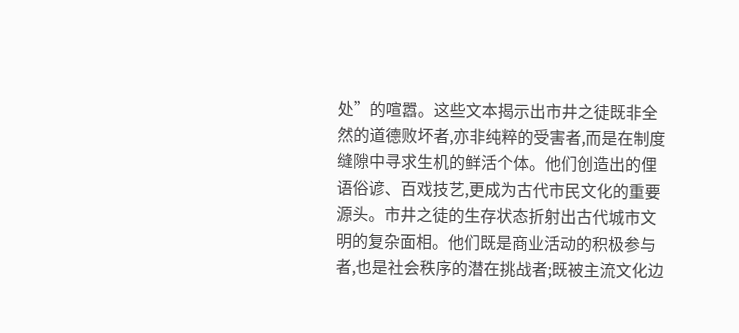处”的喧嚣。这些文本揭示出市井之徒既非全然的道德败坏者,亦非纯粹的受害者,而是在制度缝隙中寻求生机的鲜活个体。他们创造出的俚语俗谚、百戏技艺,更成为古代市民文化的重要源头。市井之徒的生存状态折射出古代城市文明的复杂面相。他们既是商业活动的积极参与者,也是社会秩序的潜在挑战者;既被主流文化边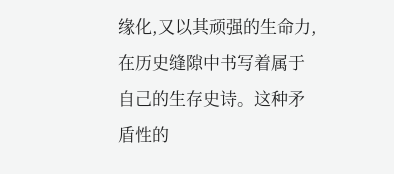缘化,又以其顽强的生命力,在历史缝隙中书写着属于自己的生存史诗。这种矛盾性的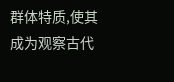群体特质,使其成为观察古代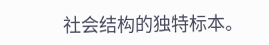社会结构的独特标本。